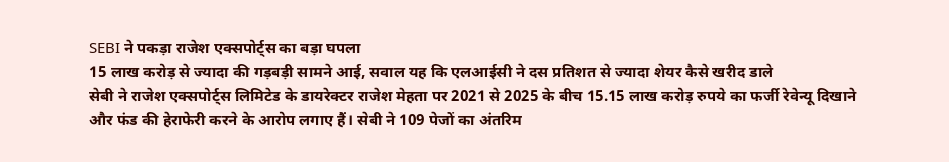SEBI ने पकड़ा राजेश एक्सपोर्ट्स का बड़ा घपला
15 लाख करोड़ से ज्यादा की गड़बड़ी सामने आई, सवाल यह कि एलआईसी ने दस प्रतिशत से ज्यादा शेयर कैसे खरीद डाले
सेबी ने राजेश एक्सपोर्ट्स लिमिटेड के डायरेक्टर राजेश मेहता पर 2021 से 2025 के बीच 15.15 लाख करोड़ रुपये का फर्जी रेवेन्यू दिखाने और फंड की हेराफेरी करने के आरोप लगाए हैं। सेबी ने 109 पेजों का अंतरिम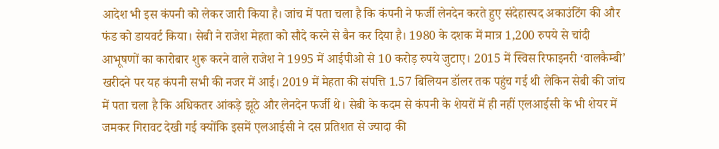आदेश भी इस कंपनी को लेकर जारी किया है। जांच में पता चला है कि कंपनी ने फर्जी लेनदेन करते हुए संदेहास्पद अकाउंटिंग की और फंड को डायवर्ट किया। सेबी ने राजेश मेहता को सौदे करने से बैन कर दिया है। 1980 के दशक में मात्र 1,200 रुपये से चांदी आभूषणों का कारोबार शुरू करने वाले राजेश ने 1995 में आईपीओ से 10 करोड़ रुपये जुटाए। 2015 में स्विस रिफाइनरी ‘वालकैम्बी’ खरीदने पर यह कंपनी सभी की नजर में आई। 2019 में मेहता की संपत्ति 1.57 बिलियन डॉलर तक पहुंच गई थी लेकिन सेबी की जांच में पता चला है कि अधिकतर आंकड़े झूठे और लेनदेन फर्जी थे। सेबी के कदम से कंपनी के शेयरों में ही नहीं एलआईसी के भी शेयर में जमकर गिरावट देखी गई क्योंकि इसमें एलआईसी ने दस प्रतिशत से ज्यादा की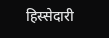हिस्सेदारी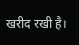खरीद रखी है।